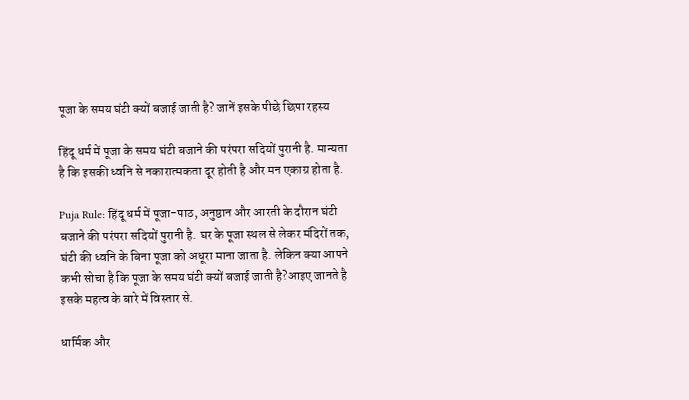पूजा के समय घंटी क्यों बजाई जाती है? जानें इसके पीछे छिपा रहस्य

हिंदू धर्म में पूजा के समय घंटी बजाने की परंपरा सदियों पुरानी है. मान्यता है कि इसकी ध्वनि से नकारात्मकता दूर होती है और मन एकाग्र होता है.

Puja Rule: हिंदू धर्म में पूजा-पाठ, अनुष्ठान और आरती के दौरान घंटी बजाने की परंपरा सदियों पुरानी है. घर के पूजा स्थल से लेकर मंदिरों तक, घंटी की ध्वनि के बिना पूजा को अधूरा माना जाता है. लेकिन क्या आपने कभी सोचा है कि पूजा के समय घंटी क्यों बजाई जाती है?आइए जानते है इसके महत्व के बारे में विस्तार से.

धार्मिक और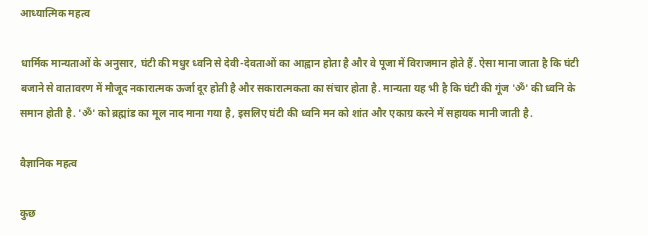आध्यात्मिक महत्व

धार्मिक मान्यताओं के अनुसार, घंटी की मधुर ध्वनि से देवी-देवताओं का आह्वान होता है और वे पूजा में विराजमान होते हैं. ऐसा माना जाता है कि घंटी बजाने से वातावरण में मौजूद नकारात्मक ऊर्जा दूर होती है और सकारात्मकता का संचार होता है. मान्यता यह भी है कि घंटी की गूंज 'ॐ' की ध्वनि के समान होती है. 'ॐ' को ब्रह्मांड का मूल नाद माना गया है, इसलिए घंटी की ध्वनि मन को शांत और एकाग्र करने में सहायक मानी जाती है.

वैज्ञानिक महत्व

कुछ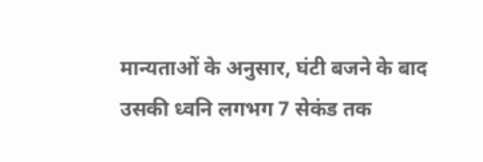मान्यताओं के अनुसार, घंटी बजने के बाद उसकी ध्वनि लगभग 7 सेकंड तक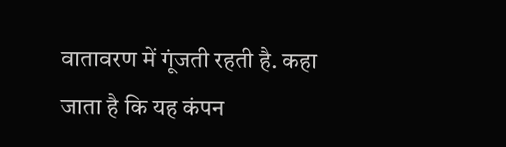वातावरण में गूंजती रहती है. कहा जाता है कि यह कंपन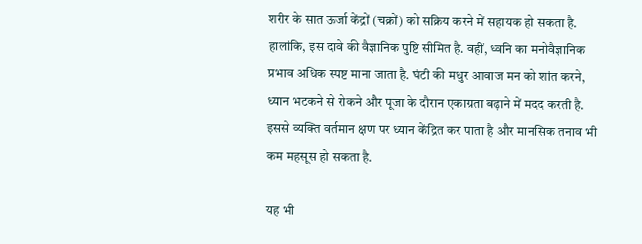शरीर के सात ऊर्जा केंद्रों (चक्रों) को सक्रिय करने में सहायक हो सकता है. हालांकि, इस दावे की वैज्ञानिक पुष्टि सीमित है. वहीं, ध्वनि का मनोवैज्ञानिक प्रभाव अधिक स्पष्ट माना जाता है. घंटी की मधुर आवाज मन को शांत करने, ध्यान भटकने से रोकने और पूजा के दौरान एकाग्रता बढ़ाने में मदद करती है. इससे व्यक्ति वर्तमान क्षण पर ध्यान केंद्रित कर पाता है और मानसिक तनाव भी कम महसूस हो सकता है.

यह भी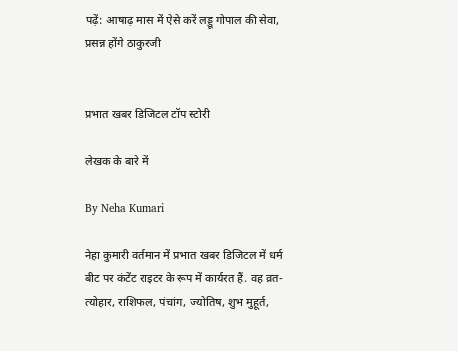पढ़ें: आषाढ़ मास में ऐसे करें लड्डू गोपाल की सेवा, प्रसन्न होंगे ठाकुरजी


प्रभात खबर डिजिटल टॉप स्टोरी

लेखक के बारे में

By Neha Kumari

नेहा कुमारी वर्तमान में प्रभात खबर डिजिटल में धर्म बीट पर कंटेंट राइटर के रूप में कार्यरत हैं. वह व्रत-त्योहार, राशिफल, पंचांग, ज्योतिष, शुभ मुहूर्त,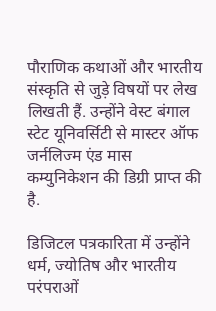पौराणिक कथाओं और भारतीय संस्कृति से जुड़े विषयों पर लेख लिखती हैं. उन्होंने वेस्ट बंगाल स्टेट यूनिवर्सिटी से मास्टर ऑफ जर्नलिज्म एंड मास कम्युनिकेशन की डिग्री प्राप्त की है.

डिजिटल पत्रकारिता में उन्होंने धर्म, ज्योतिष और भारतीय परंपराओं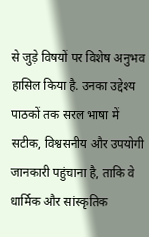से जुड़े विषयों पर विशेष अनुभव हासिल किया है. उनका उद्देश्य पाठकों तक सरल भाषा में सटीक, विश्वसनीय और उपयोगी जानकारी पहुंचाना है, ताकि वे धार्मिक और सांस्कृतिक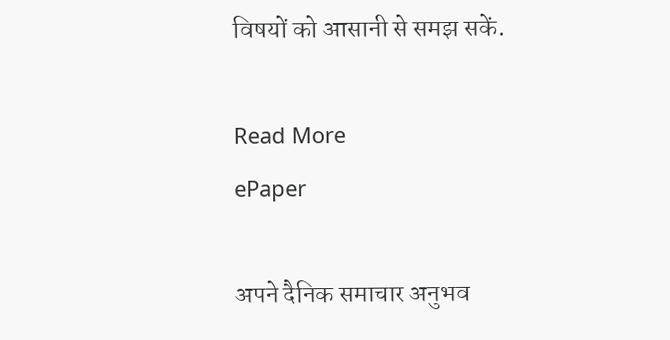विषयों को आसानी से समझ सकें.

Read More
ePaper

अपने दैनिक समाचार अनुभव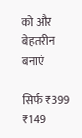को और बेहतरीन बनाएं

सिर्फ ₹399 ₹149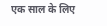एक साल के लिए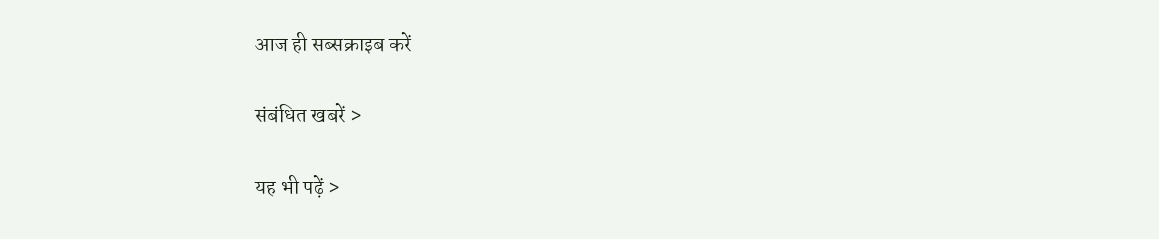आज ही सब्सक्राइब करें

संबंधित खबरें >

यह भी पढ़ें >